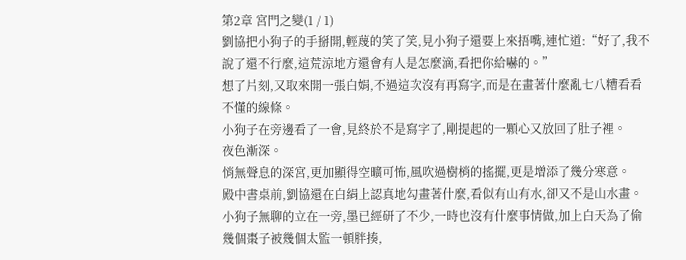第2章 宮門之變(1 / 1)
劉協把小狗子的手掰開,輕蔑的笑了笑,見小狗子還要上來捂嘴,連忙道:“好了,我不說了還不行麼,這荒涼地方還會有人是怎麼滴,看把你給嚇的。”
想了片刻,又取來開一張白娟,不過這次沒有再寫字,而是在畫著什麼亂七八糟看看不懂的線條。
小狗子在旁邊看了一會,見終於不是寫字了,剛提起的一顆心又放回了肚子裡。
夜色漸深。
悄無聲息的深宮,更加顯得空曠可怖,風吹過樹梢的搖擺,更是增添了幾分寒意。
殿中書桌前,劉協還在白絹上認真地勾畫著什麼,看似有山有水,卻又不是山水畫。
小狗子無聊的立在一旁,墨已經研了不少,一時也沒有什麼事情做,加上白天為了偷幾個棗子被幾個太監一頓胖揍,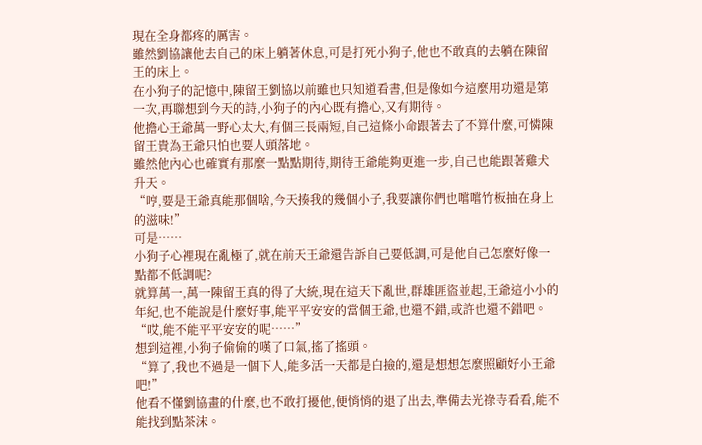現在全身都疼的厲害。
雖然劉協讓他去自己的床上躺著休息,可是打死小狗子,他也不敢真的去躺在陳留王的床上。
在小狗子的記憶中,陳留王劉協以前雖也只知道看書,但是像如今這麼用功還是第一次,再聯想到今天的詩,小狗子的內心既有擔心,又有期待。
他擔心王爺萬一野心太大,有個三長兩短,自己這條小命跟著去了不算什麼,可憐陳留王貴為王爺只怕也要人頭落地。
雖然他內心也確實有那麼一點點期待,期待王爺能夠更進一步,自己也能跟著雞犬升天。
“哼,要是王爺真能那個啥,今天揍我的幾個小子,我要讓你們也嚐嚐竹板抽在身上的滋味!”
可是……
小狗子心裡現在亂極了,就在前天王爺還告訴自己要低調,可是他自己怎麼好像一點都不低調呢?
就算萬一,萬一陳留王真的得了大統,現在這天下亂世,群雄匪盜並起,王爺這小小的年紀,也不能說是什麼好事,能平平安安的當個王爺,也還不錯,或許也還不錯吧。
“哎,能不能平平安安的呢……”
想到這裡,小狗子偷偷的嘆了口氣,搖了搖頭。
“算了,我也不過是一個下人,能多活一天都是白撿的,還是想想怎麼照顧好小王爺吧!”
他看不懂劉協畫的什麼,也不敢打擾他,便悄悄的退了出去,準備去光祿寺看看,能不能找到點茶沫。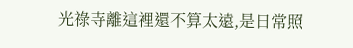光祿寺離這裡還不算太遠,是日常照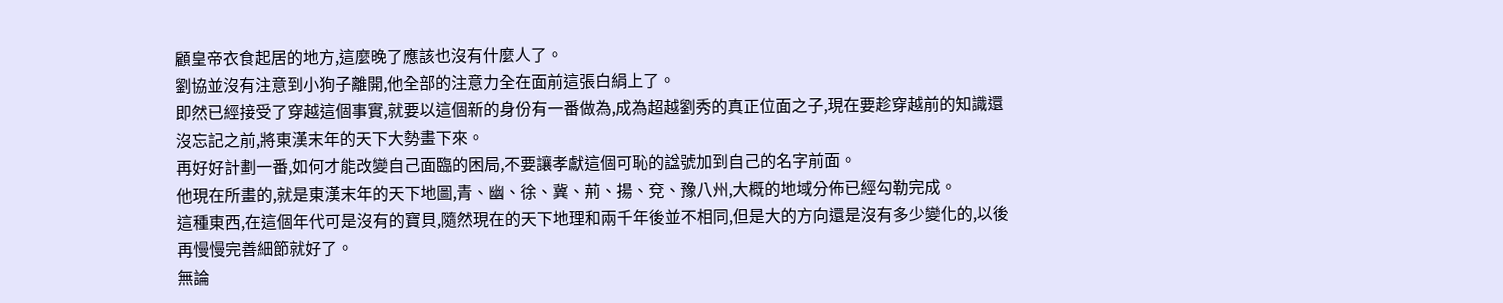顧皇帝衣食起居的地方,這麼晚了應該也沒有什麼人了。
劉協並沒有注意到小狗子離開,他全部的注意力全在面前這張白絹上了。
即然已經接受了穿越這個事實,就要以這個新的身份有一番做為,成為超越劉秀的真正位面之子,現在要趁穿越前的知識還沒忘記之前,將東漢末年的天下大勢畫下來。
再好好計劃一番,如何才能改變自己面臨的困局,不要讓孝獻這個可恥的諡號加到自己的名字前面。
他現在所畫的,就是東漢末年的天下地圖,青、幽、徐、冀、荊、揚、兗、豫八州,大概的地域分佈已經勾勒完成。
這種東西,在這個年代可是沒有的寶貝,隨然現在的天下地理和兩千年後並不相同,但是大的方向還是沒有多少變化的,以後再慢慢完善細節就好了。
無論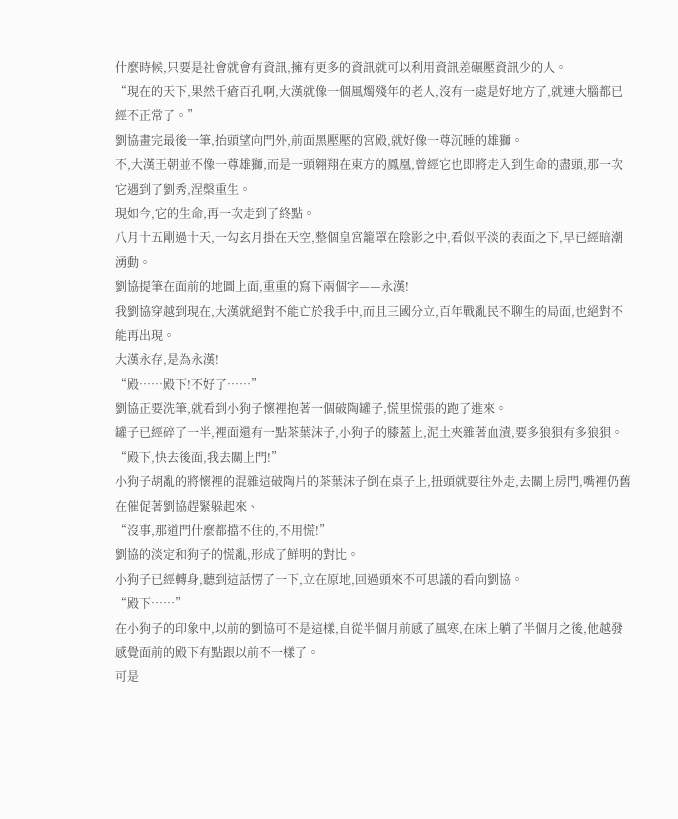什麼時候,只要是社會就會有資訊,擁有更多的資訊就可以利用資訊差碾壓資訊少的人。
“現在的天下,果然千瘡百孔啊,大漢就像一個風燭殘年的老人,沒有一處是好地方了,就連大腦都已經不正常了。”
劉協畫完最後一筆,抬頭望向門外,前面黑壓壓的宮殿,就好像一尊沉睡的雄獅。
不,大漢王朝並不像一尊雄獅,而是一頭翱翔在東方的鳳凰,曾經它也即將走入到生命的盡頭,那一次它遇到了劉秀,涅槃重生。
現如今,它的生命,再一次走到了終點。
八月十五剛過十天,一勾玄月掛在天空,整個皇宮籠罩在陰影之中,看似平淡的表面之下,早已經暗潮湧動。
劉協提筆在面前的地圖上面,重重的寫下兩個字——永漢!
我劉協穿越到現在,大漢就絕對不能亡於我手中,而且三國分立,百年戰亂民不聊生的局面,也絕對不能再出現。
大漢永存,是為永漢!
“殿……殿下!不好了……”
劉協正要洗筆,就看到小狗子懷裡抱著一個破陶罐子,慌里慌張的跑了進來。
罐子已經碎了一半,裡面還有一點茶葉沫子,小狗子的膝蓋上,泥土夾雜著血漬,要多狼狽有多狼狽。
“殿下,快去後面,我去關上門!”
小狗子胡亂的將懷裡的混雜這破陶片的茶葉沫子倒在桌子上,扭頭就要往外走,去關上房門,嘴裡仍舊在催促著劉協趕緊躲起來、
“沒事,那道門什麼都擋不住的,不用慌!”
劉協的淡定和狗子的慌亂,形成了鮮明的對比。
小狗子已經轉身,聽到這話愣了一下,立在原地,回過頭來不可思議的看向劉協。
“殿下……”
在小狗子的印象中,以前的劉協可不是這樣,自從半個月前感了風寒,在床上躺了半個月之後,他越發感覺面前的殿下有點跟以前不一樣了。
可是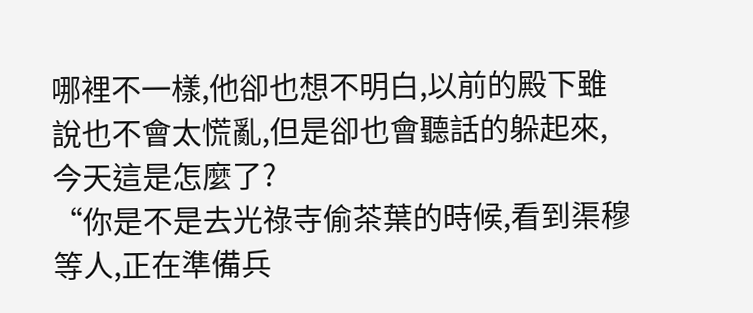哪裡不一樣,他卻也想不明白,以前的殿下雖說也不會太慌亂,但是卻也會聽話的躲起來,今天這是怎麼了?
“你是不是去光祿寺偷茶葉的時候,看到渠穆等人,正在準備兵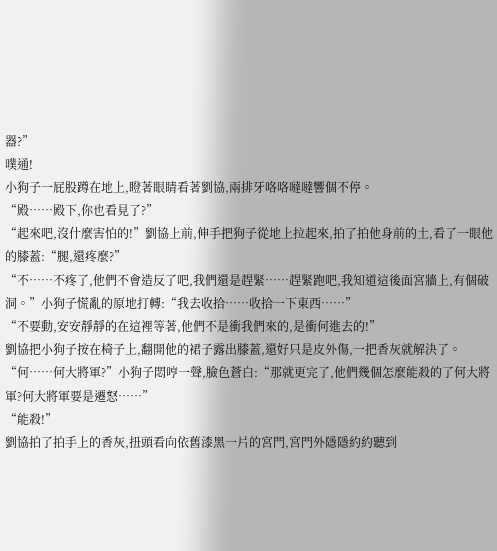器?”
噗通!
小狗子一屁股蹲在地上,瞪著眼睛看著劉協,兩排牙咯咯噠噠響個不停。
“殿……殿下,你也看見了?”
“起來吧,沒什麼害怕的!”劉協上前,伸手把狗子從地上拉起來,拍了拍他身前的土,看了一眼他的膝蓋:“腿,還疼麼?”
“不……不疼了,他們不會造反了吧,我們還是趕緊……趕緊跑吧,我知道這後面宮牆上,有個破洞。”小狗子慌亂的原地打轉:“我去收拾……收拾一下東西……”
“不要動,安安靜靜的在這裡等著,他們不是衝我們來的,是衝何進去的!”
劉協把小狗子按在椅子上,翻開他的裙子露出膝蓋,還好只是皮外傷,一把香灰就解決了。
“何……何大將軍?”小狗子悶哼一聲,臉色蒼白:“那就更完了,他們幾個怎麼能殺的了何大將軍?何大將軍要是遷怒……”
“能殺!”
劉協拍了拍手上的香灰,扭頭看向依舊漆黑一片的宮門,宮門外隱隱約約聽到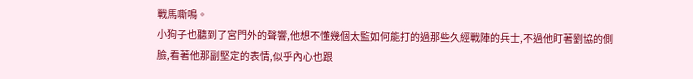戰馬嘶鳴。
小狗子也聽到了宮門外的聲響,他想不懂幾個太監如何能打的過那些久經戰陣的兵士,不過他盯著劉協的側臉,看著他那副堅定的表情,似乎內心也跟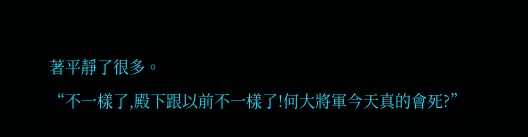著平靜了很多。
“不一樣了,殿下跟以前不一樣了!何大將軍今天真的會死?”